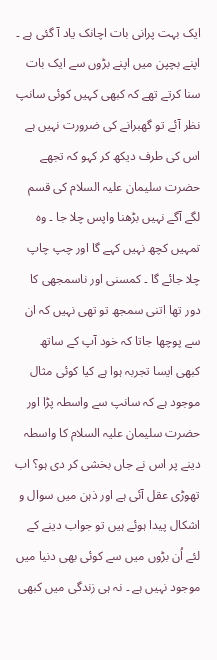ایک بہت پرانی بات اچانک یاد آ گئی ہے ۔ اپنے بچپن میں اپنے بڑوں سے ایک بات سنا کرتے تھے کہ کبھی کہیں کوئی سانپ نظر آئے تو گھبرانے کی ضرورت نہیں ہے اس کی طرف دیکھ کر کہو کہ تجھے حضرت سلیمان علیہ السلام کی قسم لگے آگے نہیں بڑھنا واپس چلا جا ۔ وہ تمہیں کچھ نہیں کہے گا اور چپ چاپ چلا جائے گا ۔ کمسنی اور ناسمجھی کا دور تھا اتنی سمجھ تو تھی نہیں کہ ان سے پوچھا جاتا کہ خود آپ کے ساتھ کبھی ایسا تجربہ ہوا ہے کیا کوئی مثال موجود ہے کہ سانپ سے واسطہ پڑا اور حضرت سلیمان علیہ السلام کا واسطہ دینے پر اس نے جاں بخشی کر دی ہو؟ اب تھوڑی عقل آئی ہے اور ذہن میں سوال و اشکال پیدا ہوئے ہیں تو جواب دینے کے لئے اُن بڑوں میں سے کوئی بھی دنیا میں موجود نہیں ہے ۔ نہ ہی زندگی میں کبھی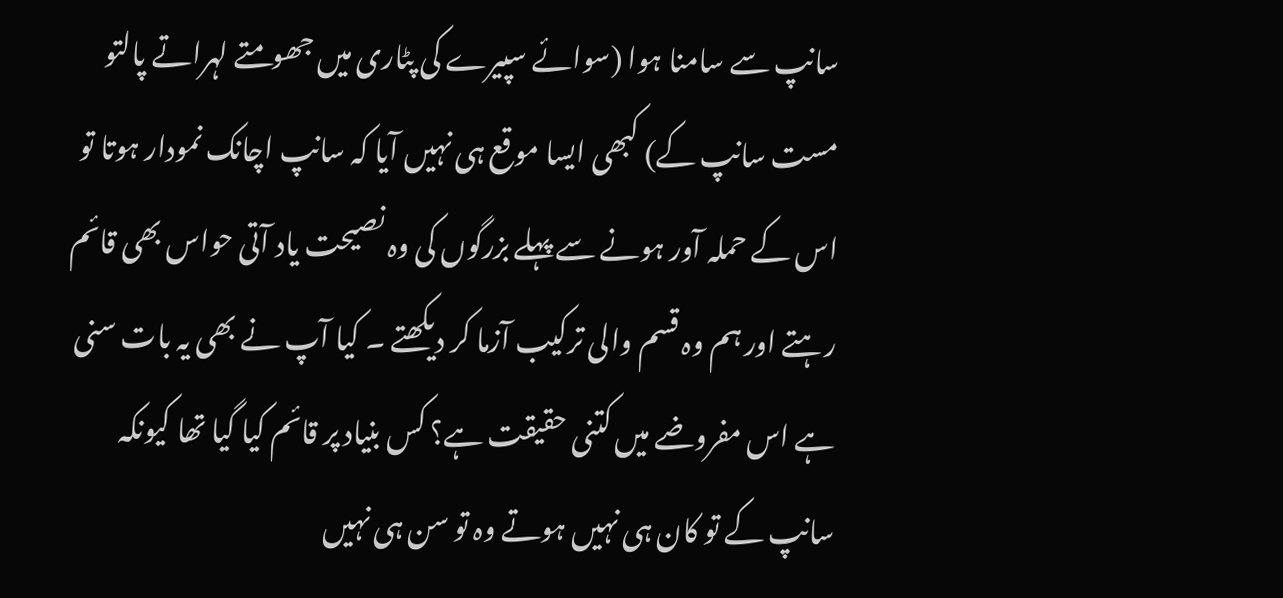سانپ سے سامنا ہوا (سوائے سپیرے کی پٹاری میں جھومتے لہراتے پالتو مست سانپ کے) کبھی ایسا موقع ہی نہیں آیا کہ سانپ اچانک نمودار ہوتا تو اس کے حملہ آور ہونے سے پہلے بزرگوں کی وہ نصیحت یاد آتی حواس بھی قائم رہتے اور ہم وہ قسم والی ترکیب آزما کر دیکھتے ۔ کیا آپ نے بھی یہ بات سنی ہے اس مفروضے میں کتنی حقیقت ہے؟ کس بنیاد پر قائم کیا گیا تھا کیونکہ سانپ کے تو کان ہی نہیں ہوتے وہ تو سن ہی نہیں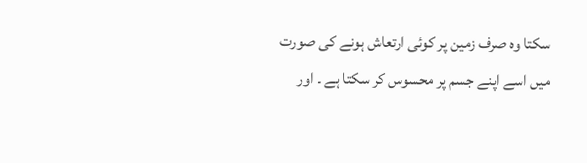سکتا وہ صرف زمین پر کوئی ارتعاش ہونے کی صورت میں اسے اپنے جسم پر محسوس کر سکتا ہے ۔ اور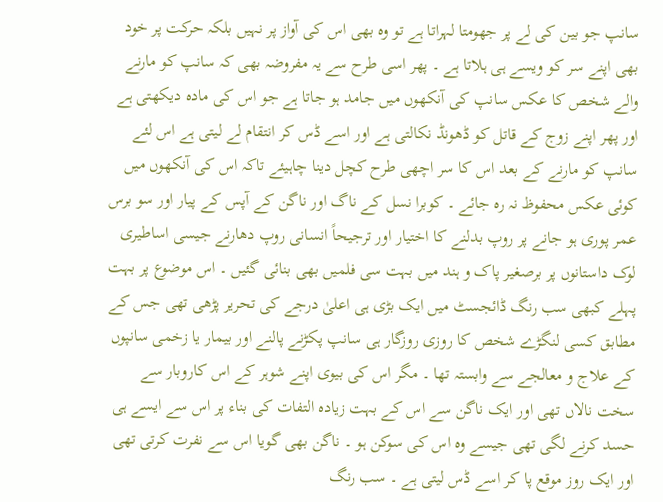سانپ جو بین کی لے پر جھومتا لہراتا ہے تو وہ بھی اس کی آواز پر نہیں بلکہ حرکت پر خود بھی اپنے سر کو ویسے ہی ہلاتا ہے ۔ پھر اسی طرح سے یہ مفروضہ بھی کہ سانپ کو مارنے والے شخص کا عکس سانپ کی آنکھوں میں جامد ہو جاتا ہے جو اس کی مادہ دیکھتی ہے اور پھر اپنے زوج کے قاتل کو ڈھونڈ نکالتی ہے اور اسے ڈس کر انتقام لے لیتی ہے اس لئے سانپ کو مارنے کے بعد اس کا سر اچھی طرح کچل دینا چاہیئے تاکہ اس کی آنکھوں میں کوئی عکس محفوظ نہ رہ جائے ۔ کوبرا نسل کے ناگ اور ناگن کے آپس کے پیار اور سو برس عمر پوری ہو جانے پر روپ بدلنے کا اختیار اور ترجیحاً انسانی روپ دھارنے جیسی اساطیری لوک داستانوں پر برصغیر پاک و ہند میں بہت سی فلمیں بھی بنائی گئیں ۔ اس موضوع پر بہت پہلے کبھی سب رنگ ڈائجسٹ میں ایک بڑی ہی اعلیٰ درجے کی تحریر پڑھی تھی جس کے مطابق کسی لنگڑے شخص کا روزی روزگار ہی سانپ پکڑنے پالنے اور بیمار یا زخمی سانپوں کے علاج و معالجے سے وابستہ تھا ۔ مگر اس کی بیوی اپنے شوہر کے اس کاروبار سے سخت نالاں تھی اور ایک ناگن سے اس کے بہت زیادہ التفات کی بناء پر اس سے ایسے ہی حسد کرنے لگی تھی جیسے وہ اس کی سوکن ہو ۔ ناگن بھی گویا اس سے نفرت کرتی تھی اور ایک روز موقع پا کر اسے ڈس لیتی ہے ۔ سب رنگ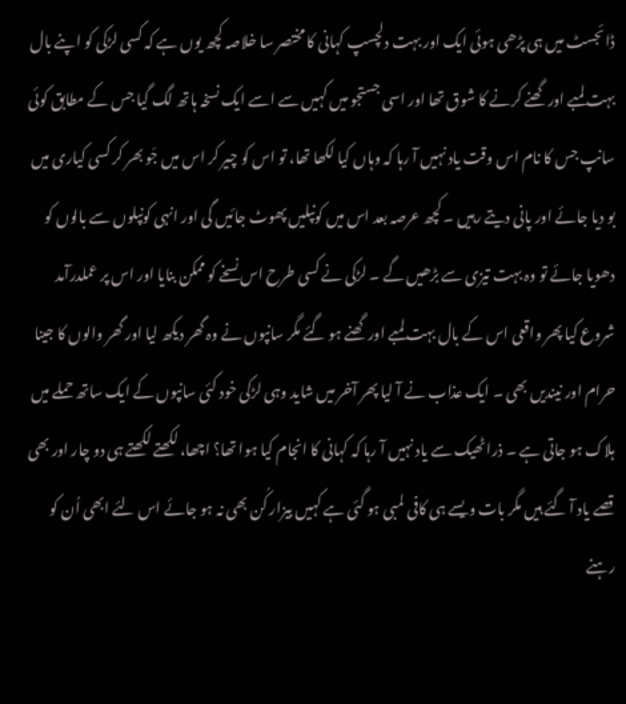ڈائجسٹ میں ہی پڑھی ہوئی ایک اور بہت دلچسپ کہانی کا مختصر سا خلاصہ کچھ یوں ہے کہ کسی لڑکی کو اپنے بال بہت لمبے اور گھنے کرنے کا شوق تھا اور اسی جستجو میں کہیں سے اسے ایک نسخہ ہاتھ لگ گیا جس کے مطابق کوئی سانپ جس کا نام اس وقت یاد نہیں آ رہا کہ وہاں کیا لکھا تھا، تو اس کو چیر کر اس میں جَو بھر کر کسی کیاری میں بو دیا جائے اور پانی دیتے رہیں ۔ کچھ عرصہ بعد اس میں کونپلیں پھوٹ جائیں گی اور انہی کونپلوں سے بالوں کو دھویا جائے تو وہ بہت تیزی سے بڑھیں گے ۔ لڑکی نے کسی طرح اس نسخے کو ممکن بنایا اور اس پر عملدرآمد شروع کیا پھر واقعی اس کے بال بہت لمبے اور گھنے ہو گئے مگر سانپوں نے وہ گھر دیکھ لیا اور گھر والوں کا جینا حرام اور نیندیں بھی ۔ ایک عذاب نے آ لیا پھر آخر میں شاید وہی لڑکی خود کئی سانپوں کے ایک ساتھ حملے میں ہلاک ہو جاتی ہے ۔ ذرا ٹھیک سے یاد نہیں آ رہا کہ کہانی کا انجام کیا ہوا تھا؟ اچھا، لکھتے لکھتے ہی دو چار اور بھی قصے یاد آ گئے ہیں مگر بات ویسے ہی کافی لمبی ہو گئی ہے کہیں بیزار کُن بھی نہ ہو جائے اس لئے ابھی اُن کو رہنے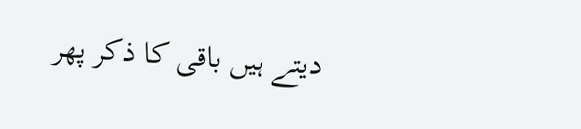دیتے ہیں باقی کا ذکر پھر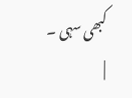کبھی سہی ۔
|